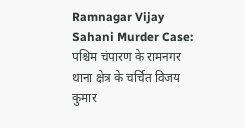Ramnagar Vijay Sahani Murder Case: पश्चिम चंपारण के रामनगर थाना क्षेत्र के चर्चित विजय कुमार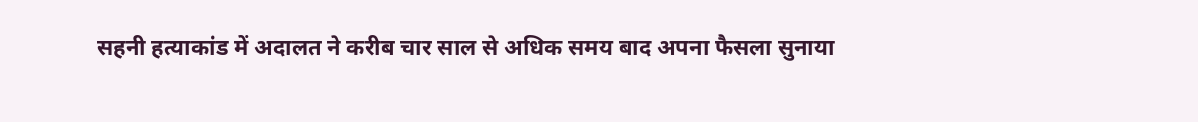सहनी हत्याकांड में अदालत ने करीब चार साल से अधिक समय बाद अपना फैसला सुनाया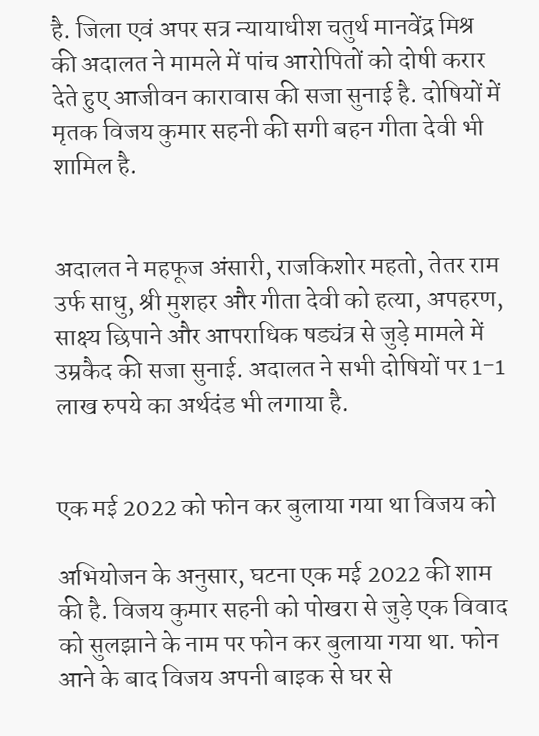है. जिला एवं अपर सत्र न्यायाधीश चतुर्थ मानवेंद्र मिश्र की अदालत ने मामले में पांच आरोपितों को दोषी करार देते हुए आजीवन कारावास की सजा सुनाई है. दोषियों में मृतक विजय कुमार सहनी की सगी बहन गीता देवी भी शामिल है.


अदालत ने महफूज अंसारी, राजकिशोर महतो, तेतर राम उर्फ साधु, श्री मुशहर और गीता देवी को हत्या, अपहरण, साक्ष्य छिपाने और आपराधिक षड्यंत्र से जुड़े मामले में उम्रकैद की सजा सुनाई. अदालत ने सभी दोषियों पर 1-1 लाख रुपये का अर्थदंड भी लगाया है.


एक मई 2022 को फोन कर बुलाया गया था विजय को

अभियोजन के अनुसार, घटना एक मई 2022 की शाम की है. विजय कुमार सहनी को पोखरा से जुड़े एक विवाद को सुलझाने के नाम पर फोन कर बुलाया गया था. फोन आने के बाद विजय अपनी बाइक से घर से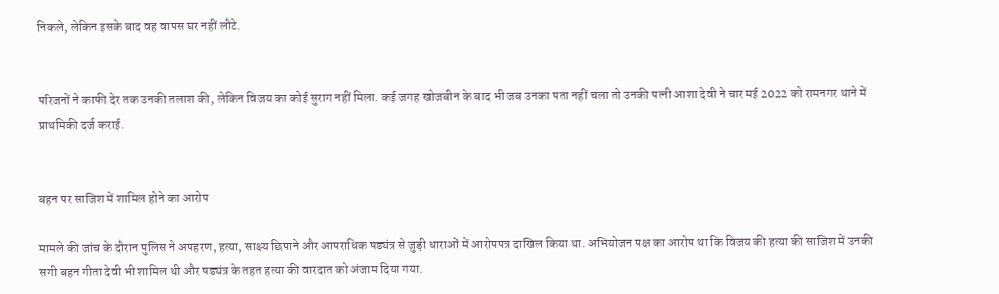निकले, लेकिन इसके बाद वह वापस घर नहीं लौटे.


परिजनों ने काफी देर तक उनकी तलाश की, लेकिन विजय का कोई सुराग नहीं मिला. कई जगह खोजबीन के बाद भी जब उनका पता नहीं चला तो उनकी पत्नी आशा देवी ने चार मई 2022 को रामनगर थाने में प्राथमिकी दर्ज कराई.


बहन पर साजिश में शामिल होने का आरोप

मामले की जांच के दौरान पुलिस ने अपहरण, हत्या, साक्ष्य छिपाने और आपराधिक षड्यंत्र से जुड़ी धाराओं में आरोपपत्र दाखिल किया था. अभियोजन पक्ष का आरोप था कि विजय की हत्या की साजिश में उनकी सगी बहन गीता देवी भी शामिल थी और षड्यंत्र के तहत हत्या की वारदात को अंजाम दिया गया.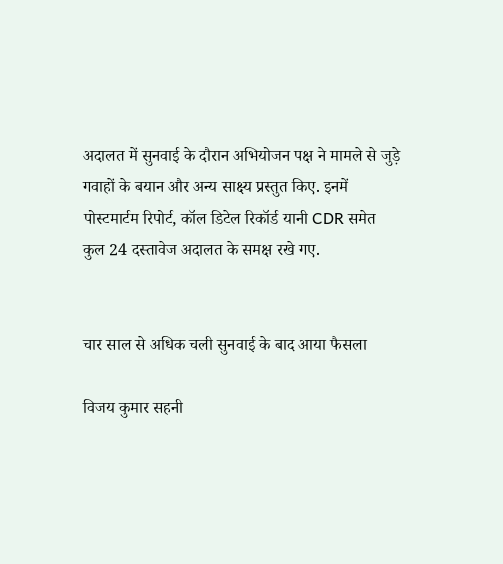अदालत में सुनवाई के दौरान अभियोजन पक्ष ने मामले से जुड़े गवाहों के बयान और अन्य साक्ष्य प्रस्तुत किए. इनमें पोस्टमार्टम रिपोर्ट, कॉल डिटेल रिकॉर्ड यानी CDR समेत कुल 24 दस्तावेज अदालत के समक्ष रखे गए.


चार साल से अधिक चली सुनवाई के बाद आया फैसला

विजय कुमार सहनी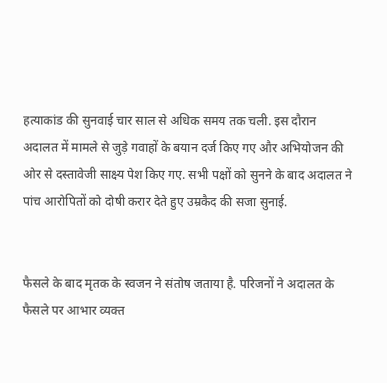हत्याकांड की सुनवाई चार साल से अधिक समय तक चली. इस दौरान अदालत में मामले से जुड़े गवाहों के बयान दर्ज किए गए और अभियोजन की ओर से दस्तावेजी साक्ष्य पेश किए गए. सभी पक्षों को सुनने के बाद अदालत ने पांच आरोपितों को दोषी करार देते हुए उम्रकैद की सजा सुनाई.


फैसले के बाद मृतक के स्वजन ने संतोष जताया है. परिजनों ने अदालत के फैसले पर आभार व्यक्त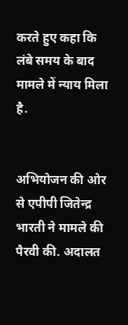करते हुए कहा कि लंबे समय के बाद मामले में न्याय मिला है.


अभियोजन की ओर से एपीपी जितेन्द्र भारती ने मामले की पैरवी की. अदालत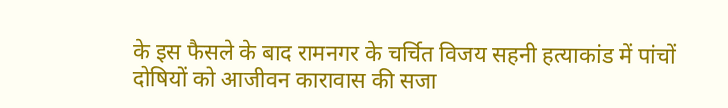के इस फैसले के बाद रामनगर के चर्चित विजय सहनी हत्याकांड में पांचों दोषियों को आजीवन कारावास की सजा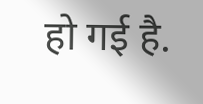हो गई है.